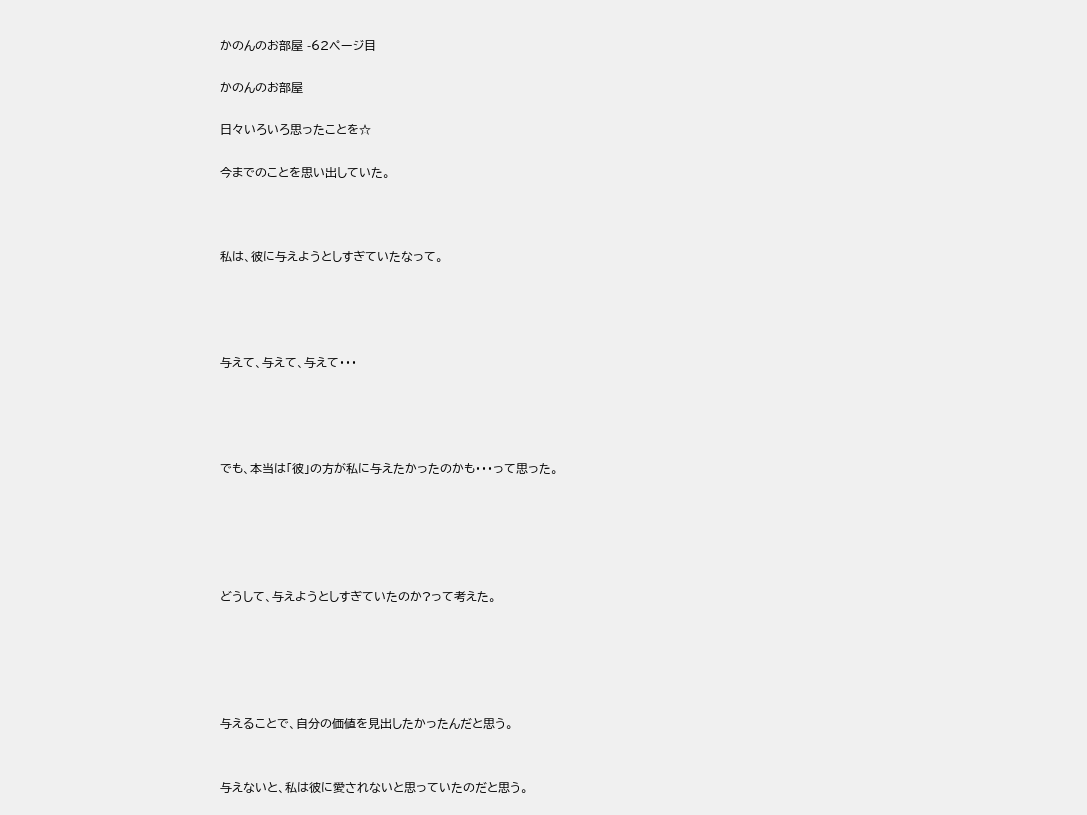かのんのお部屋 -62ページ目

かのんのお部屋

日々いろいろ思ったことを☆

今までのことを思い出していた。



私は、彼に与えようとしすぎていたなって。




与えて、与えて、与えて・・・




でも、本当は「彼」の方が私に与えたかったのかも・・・って思った。





どうして、与えようとしすぎていたのか?って考えた。





与えることで、自分の価値を見出したかったんだと思う。


与えないと、私は彼に愛されないと思っていたのだと思う。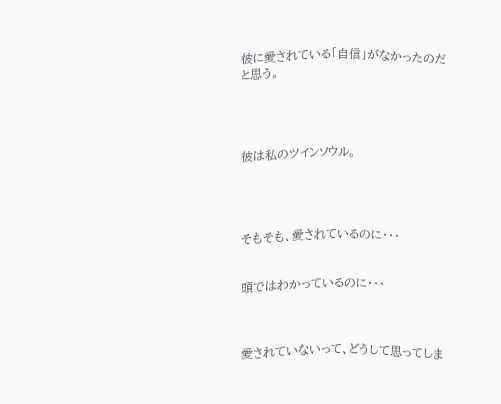彼に愛されている「自信」がなかったのだと思う。




彼は私のツインソウル。




そもそも、愛されているのに・・・


頭ではわかっているのに・・・



愛されていないって、どうして思ってしま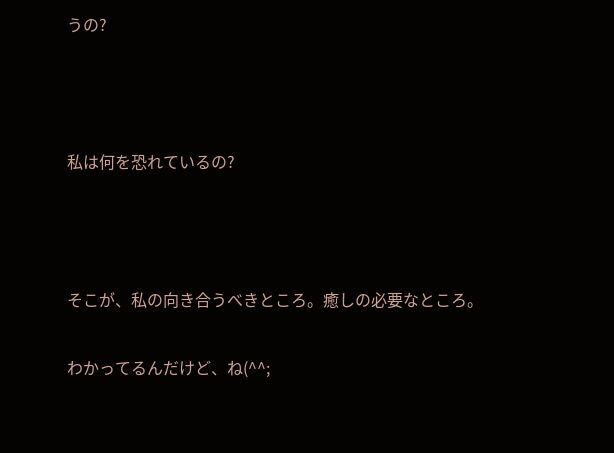うの?



私は何を恐れているの?



そこが、私の向き合うべきところ。癒しの必要なところ。

わかってるんだけど、ね(^^;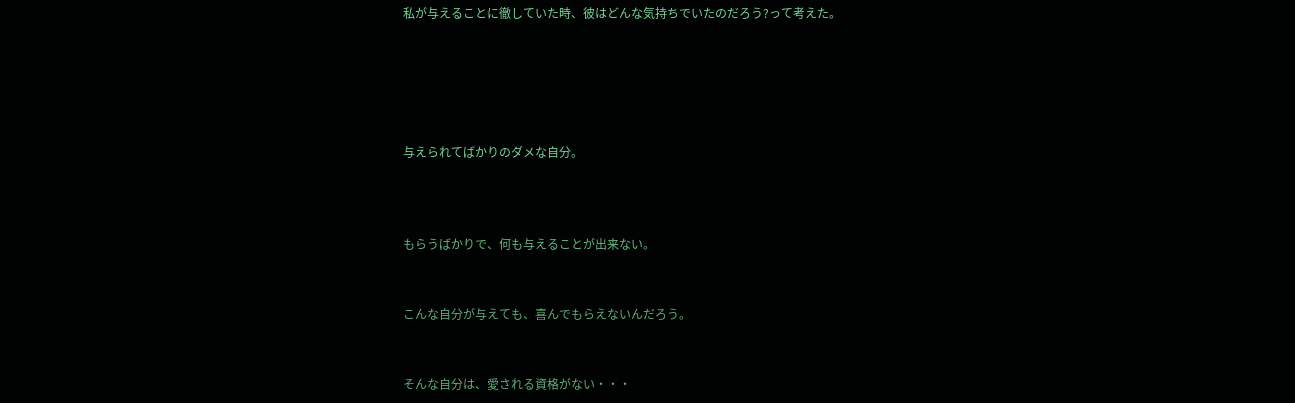私が与えることに徹していた時、彼はどんな気持ちでいたのだろう?って考えた。





与えられてばかりのダメな自分。



もらうばかりで、何も与えることが出来ない。


こんな自分が与えても、喜んでもらえないんだろう。


そんな自分は、愛される資格がない・・・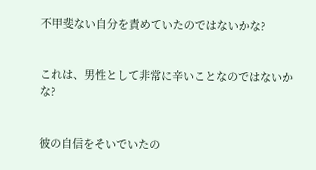不甲斐ない自分を責めていたのではないかな?


これは、男性として非常に辛いことなのではないかな?


彼の自信をそいでいたの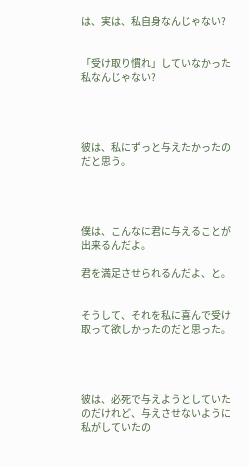は、実は、私自身なんじゃない?


「受け取り慣れ」していなかった私なんじゃない?




彼は、私にずっと与えたかったのだと思う。




僕は、こんなに君に与えることが出来るんだよ。

君を満足させられるんだよ、と。


そうして、それを私に喜んで受け取って欲しかったのだと思った。




彼は、必死で与えようとしていたのだけれど、与えさせないように私がしていたの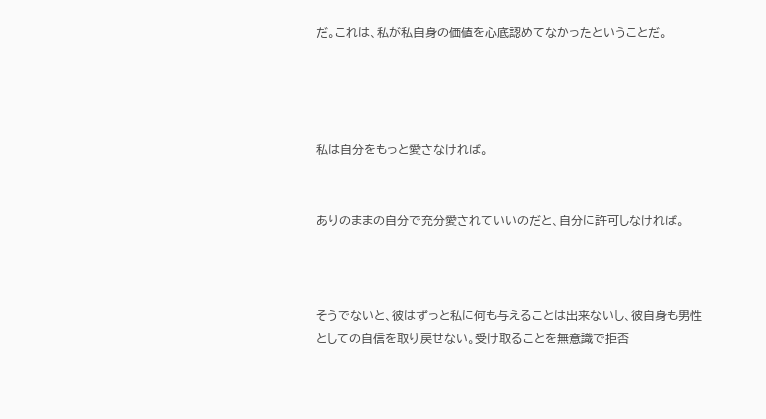だ。これは、私が私自身の価値を心底認めてなかったということだ。




私は自分をもっと愛さなければ。


ありのままの自分で充分愛されていいのだと、自分に許可しなければ。



そうでないと、彼はずっと私に何も与えることは出来ないし、彼自身も男性としての自信を取り戻せない。受け取ることを無意識で拒否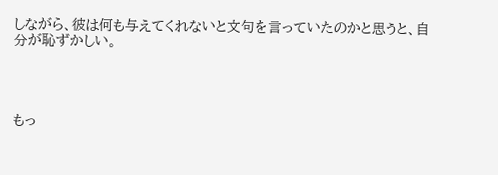しながら、彼は何も与えてくれないと文句を言っていたのかと思うと、自分が恥ずかしい。




もっ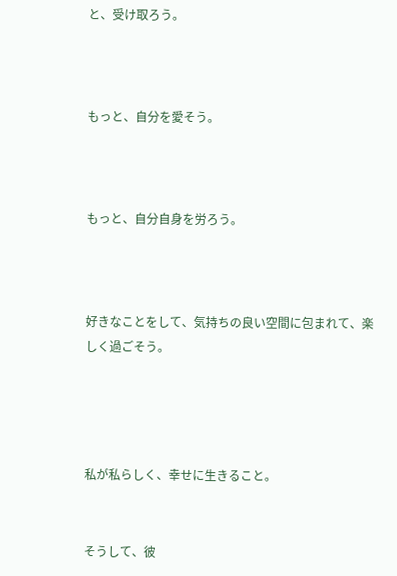と、受け取ろう。



もっと、自分を愛そう。



もっと、自分自身を労ろう。



好きなことをして、気持ちの良い空間に包まれて、楽しく過ごそう。




私が私らしく、幸せに生きること。


そうして、彼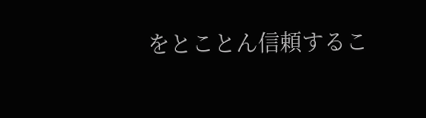をとことん信頼するこ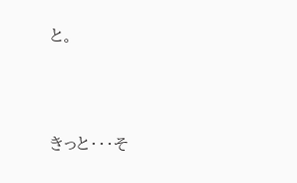と。



きっと・・・そ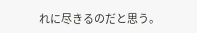れに尽きるのだと思う。